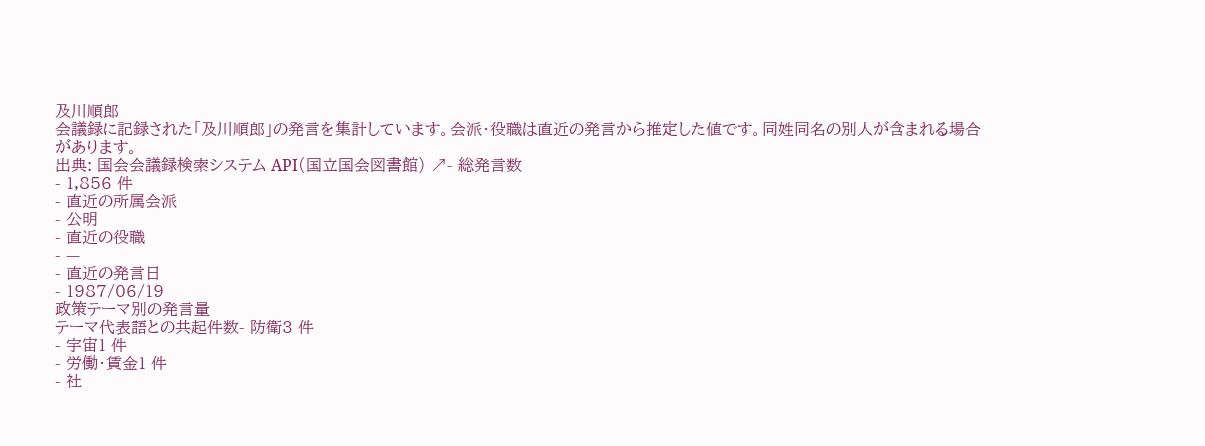及川順郎
会議録に記録された「及川順郎」の発言を集計しています。会派・役職は直近の発言から推定した値です。同姓同名の別人が含まれる場合があります。
出典: 国会会議録検索システム API(国立国会図書館) ↗- 総発言数
- 1,856 件
- 直近の所属会派
- 公明
- 直近の役職
- —
- 直近の発言日
- 1987/06/19
政策テーマ別の発言量
テーマ代表語との共起件数- 防衛3 件
- 宇宙1 件
- 労働・賃金1 件
- 社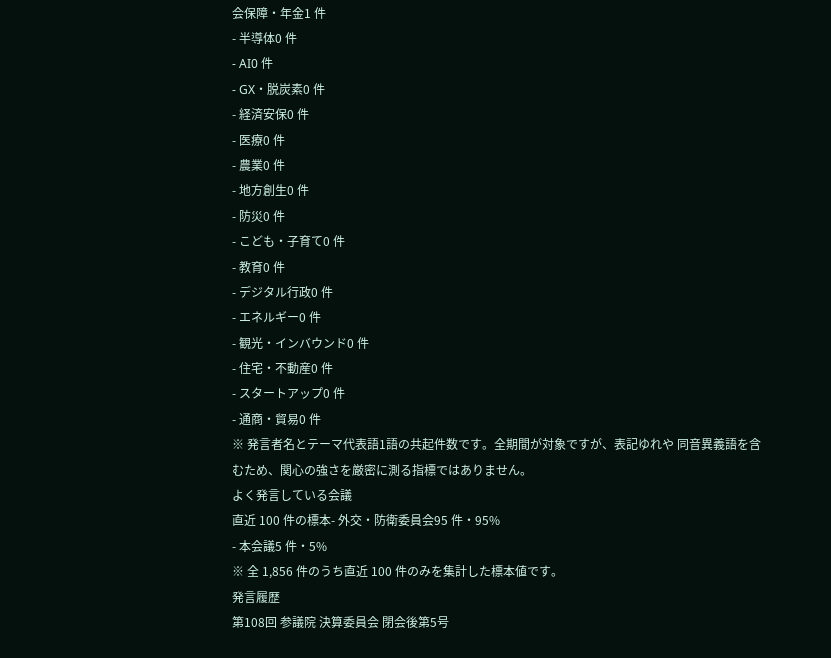会保障・年金1 件
- 半導体0 件
- AI0 件
- GX・脱炭素0 件
- 経済安保0 件
- 医療0 件
- 農業0 件
- 地方創生0 件
- 防災0 件
- こども・子育て0 件
- 教育0 件
- デジタル行政0 件
- エネルギー0 件
- 観光・インバウンド0 件
- 住宅・不動産0 件
- スタートアップ0 件
- 通商・貿易0 件
※ 発言者名とテーマ代表語1語の共起件数です。全期間が対象ですが、表記ゆれや 同音異義語を含むため、関心の強さを厳密に測る指標ではありません。
よく発言している会議
直近 100 件の標本- 外交・防衛委員会95 件・95%
- 本会議5 件・5%
※ 全 1,856 件のうち直近 100 件のみを集計した標本値です。
発言履歴
第108回 参議院 決算委員会 閉会後第5号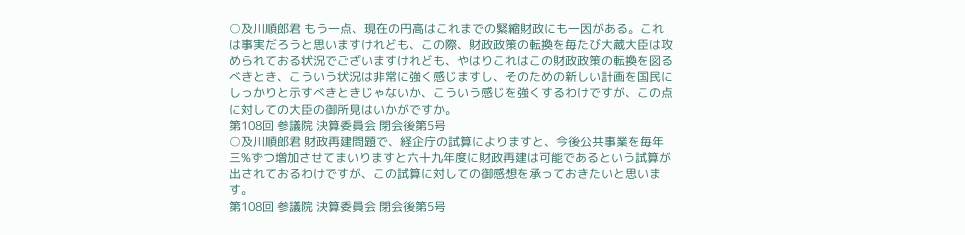○及川順郎君 もう一点、現在の円高はこれまでの緊縮財政にも一因がある。これは事実だろうと思いますけれども、この際、財政政策の転換を毎たび大蔵大臣は攻められておる状況でございますけれども、やはりこれはこの財政政策の転換を図るべきとき、こういう状況は非常に強く感じますし、そのための新しい計画を国民にしっかりと示すべきときじゃないか、こういう感じを強くするわけですが、この点に対しての大臣の御所見はいかがですか。
第108回 参議院 決算委員会 閉会後第5号
○及川順郎君 財政再建問題で、経企庁の試算によりますと、今後公共事業を毎年三%ずつ増加させてまいりますと六十九年度に財政再建は可能であるという試算が出されておるわけですが、この試算に対しての御感想を承っておきたいと思います。
第108回 参議院 決算委員会 閉会後第5号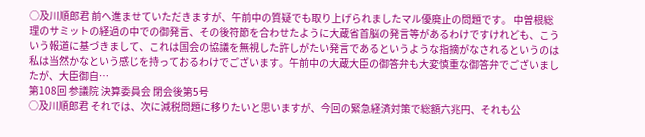○及川順郎君 前へ進ませていただきますが、午前中の質疑でも取り上げられましたマル優廃止の問題です。 中曽根総理のサミットの経過の中での御発言、その後符節を合わせたように大蔵省首脳の発言等があるわけですけれども、こういう報道に基づきまして、これは国会の協議を無視した許しがたい発言であるというような指摘がなされるというのは私は当然かなという感じを持っておるわけでございます。午前中の大蔵大臣の御答弁も大変慎重な御答弁でございましたが、大臣御自…
第108回 参議院 決算委員会 閉会後第5号
○及川順郎君 それでは、次に減税問題に移りたいと思いますが、今回の緊急経済対策で総額六兆円、それも公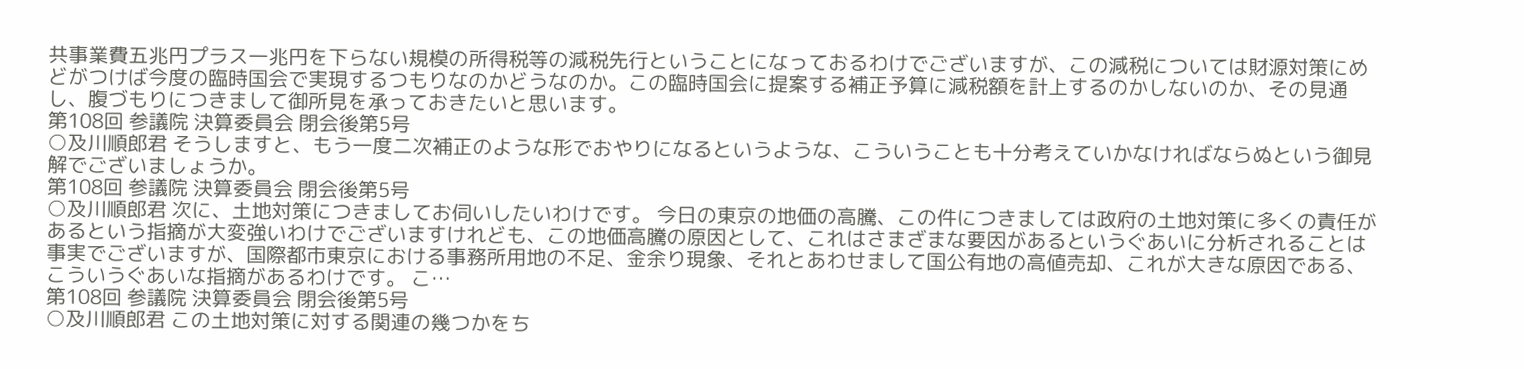共事業費五兆円プラス一兆円を下らない規模の所得税等の減税先行ということになっておるわけでございますが、この減税については財源対策にめどがつけば今度の臨時国会で実現するつもりなのかどうなのか。この臨時国会に提案する補正予算に減税額を計上するのかしないのか、その見通し、腹づもりにつきまして御所見を承っておきたいと思います。
第108回 参議院 決算委員会 閉会後第5号
○及川順郎君 そうしますと、もう一度二次補正のような形でおやりになるというような、こういうことも十分考えていかなければならぬという御見解でございましょうか。
第108回 参議院 決算委員会 閉会後第5号
○及川順郎君 次に、土地対策につきましてお伺いしたいわけです。 今日の東京の地価の高騰、この件につきましては政府の土地対策に多くの責任があるという指摘が大変強いわけでございますけれども、この地価高騰の原因として、これはさまざまな要因があるというぐあいに分析されることは事実でございますが、国際都市東京における事務所用地の不足、金余り現象、それとあわせまして国公有地の高値売却、これが大きな原因である、こういうぐあいな指摘があるわけです。 こ…
第108回 参議院 決算委員会 閉会後第5号
○及川順郎君 この土地対策に対する関連の幾つかをち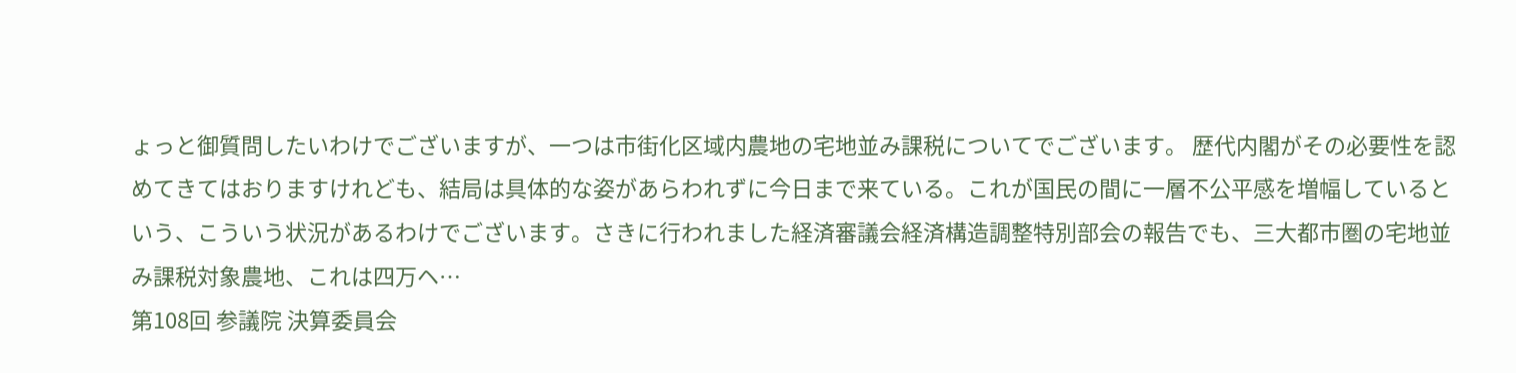ょっと御質問したいわけでございますが、一つは市街化区域内農地の宅地並み課税についてでございます。 歴代内閣がその必要性を認めてきてはおりますけれども、結局は具体的な姿があらわれずに今日まで来ている。これが国民の間に一層不公平感を増幅しているという、こういう状況があるわけでございます。さきに行われました経済審議会経済構造調整特別部会の報告でも、三大都市圏の宅地並み課税対象農地、これは四万ヘ…
第108回 参議院 決算委員会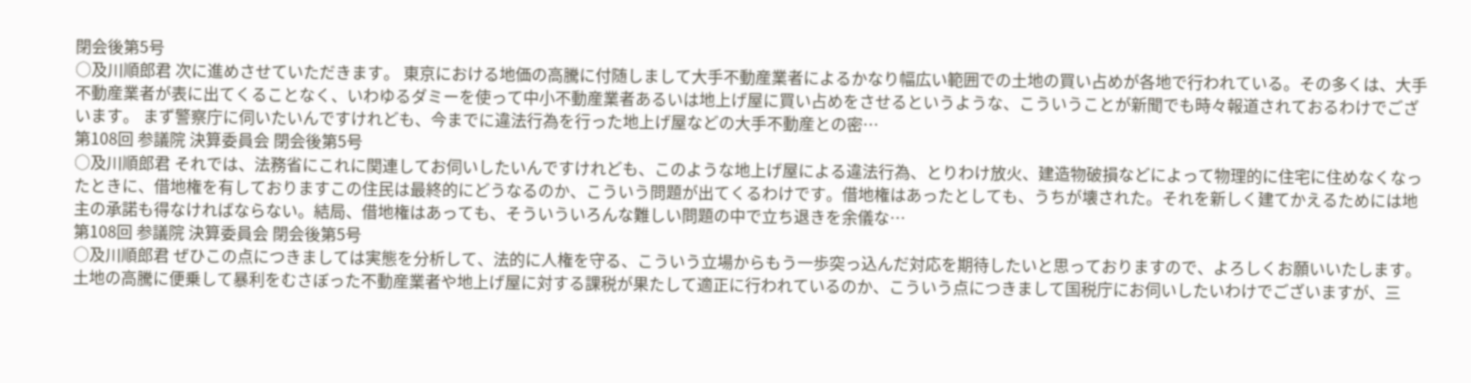閉会後第5号
○及川順郎君 次に進めさせていただきます。 東京における地価の高騰に付随しまして大手不動産業者によるかなり幅広い範囲での土地の買い占めが各地で行われている。その多くは、大手不動産業者が表に出てくることなく、いわゆるダミーを使って中小不動産業者あるいは地上げ屋に買い占めをさせるというような、こういうことが新聞でも時々報道されておるわけでございます。 まず警察庁に伺いたいんですけれども、今までに違法行為を行った地上げ屋などの大手不動産との密…
第108回 参議院 決算委員会 閉会後第5号
○及川順郎君 それでは、法務省にこれに関連してお伺いしたいんですけれども、このような地上げ屋による違法行為、とりわけ放火、建造物破損などによって物理的に住宅に住めなくなったときに、借地権を有しておりますこの住民は最終的にどうなるのか、こういう問題が出てくるわけです。借地権はあったとしても、うちが壊された。それを新しく建てかえるためには地主の承諾も得なければならない。結局、借地権はあっても、そういういろんな難しい問題の中で立ち退きを余儀な…
第108回 参議院 決算委員会 閉会後第5号
○及川順郎君 ぜひこの点につきましては実態を分析して、法的に人権を守る、こういう立場からもう一歩突っ込んだ対応を期待したいと思っておりますので、よろしくお願いいたします。 土地の高騰に便乗して暴利をむさぼった不動産業者や地上げ屋に対する課税が果たして適正に行われているのか、こういう点につきまして国税庁にお伺いしたいわけでございますが、三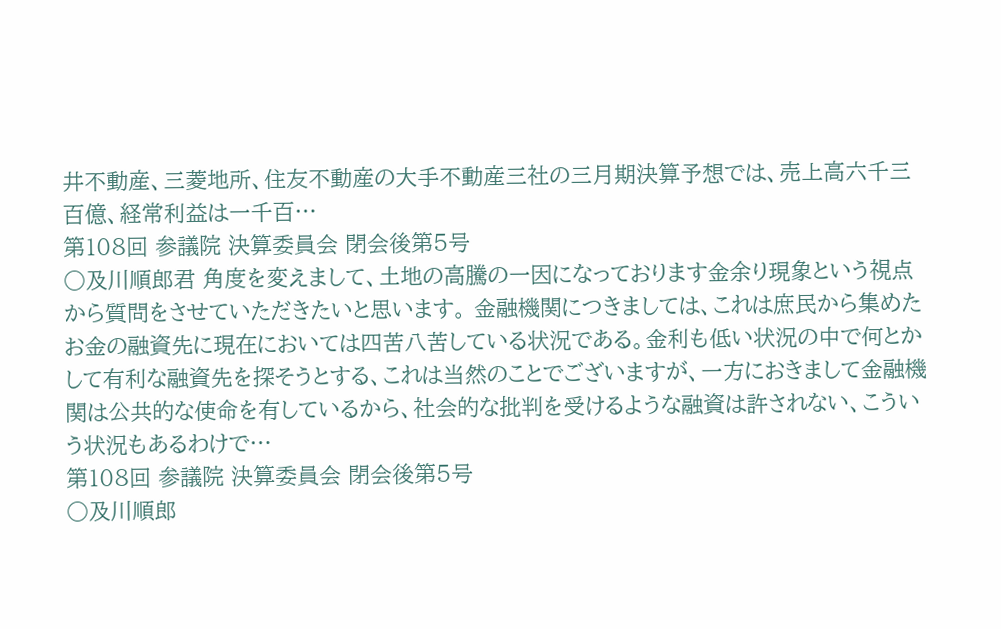井不動産、三菱地所、住友不動産の大手不動産三社の三月期決算予想では、売上高六千三百億、経常利益は一千百…
第108回 参議院 決算委員会 閉会後第5号
○及川順郎君 角度を変えまして、土地の高騰の一因になっております金余り現象という視点から質問をさせていただきたいと思います。 金融機関につきましては、これは庶民から集めたお金の融資先に現在においては四苦八苦している状況である。金利も低い状況の中で何とかして有利な融資先を探そうとする、これは当然のことでございますが、一方におきまして金融機関は公共的な使命を有しているから、社会的な批判を受けるような融資は許されない、こういう状況もあるわけで…
第108回 参議院 決算委員会 閉会後第5号
○及川順郎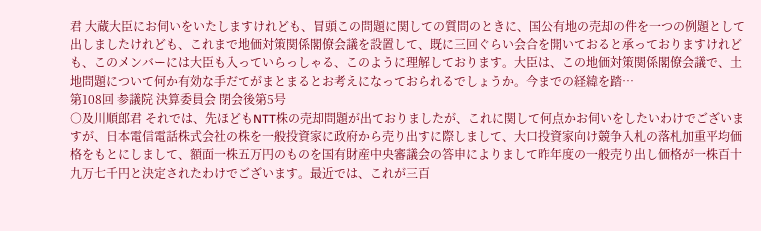君 大蔵大臣にお伺いをいたしますけれども、冒頭この問題に関しての質問のときに、国公有地の売却の件を一つの例題として出しましたけれども、これまで地価対策関係閣僚会議を設置して、既に三回ぐらい会合を開いておると承っておりますけれども、このメンバーには大臣も入っていらっしゃる、このように理解しております。大臣は、この地価対策関係閣僚会議で、土地問題について何か有効な手だてがまとまるとお考えになっておられるでしょうか。今までの経緯を踏…
第108回 参議院 決算委員会 閉会後第5号
○及川順郎君 それでは、先ほどもNTT株の売却問題が出ておりましたが、これに関して何点かお伺いをしたいわけでございますが、日本電信電話株式会社の株を一般投資家に政府から売り出すに際しまして、大口投資家向け競争入札の落札加重平均価格をもとにしまして、額面一株五万円のものを国有財産中央審議会の答申によりまして昨年度の一般売り出し価格が一株百十九万七千円と決定されたわけでございます。最近では、これが三百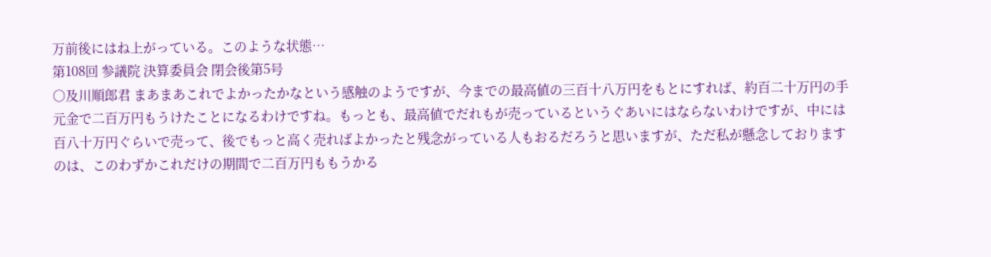万前後にはね上がっている。このような状態…
第108回 参議院 決算委員会 閉会後第5号
○及川順郎君 まあまあこれでよかったかなという感触のようですが、今までの最高値の三百十八万円をもとにすれば、約百二十万円の手元金で二百万円もうけたことになるわけですね。もっとも、最高値でだれもが売っているというぐあいにはならないわけですが、中には百八十万円ぐらいで売って、後でもっと高く売ればよかったと残念がっている人もおるだろうと思いますが、ただ私が懸念しておりますのは、このわずかこれだけの期間で二百万円ももうかる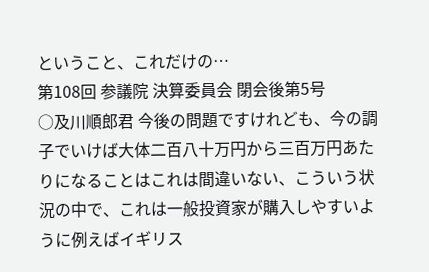ということ、これだけの…
第108回 参議院 決算委員会 閉会後第5号
○及川順郎君 今後の問題ですけれども、今の調子でいけば大体二百八十万円から三百万円あたりになることはこれは間違いない、こういう状況の中で、これは一般投資家が購入しやすいように例えばイギリス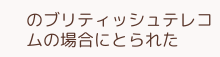のブリティッシュテレコムの場合にとられた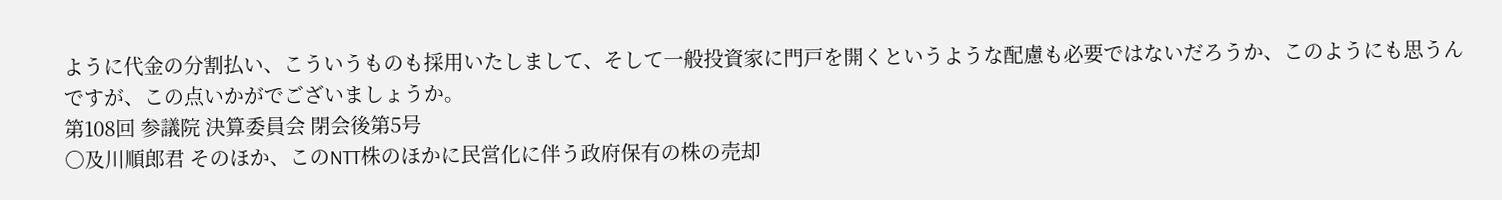ように代金の分割払い、こういうものも採用いたしまして、そして一般投資家に門戸を開くというような配慮も必要ではないだろうか、このようにも思うんですが、この点いかがでございましょうか。
第108回 参議院 決算委員会 閉会後第5号
○及川順郎君 そのほか、このNTT株のほかに民営化に伴う政府保有の株の売却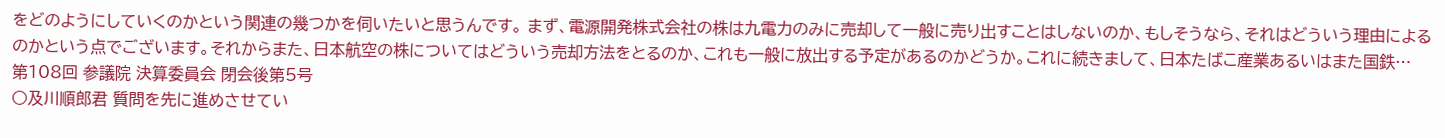をどのようにしていくのかという関連の幾つかを伺いたいと思うんです。 まず、電源開発株式会社の株は九電力のみに売却して一般に売り出すことはしないのか、もしそうなら、それはどういう理由によるのかという点でございます。それからまた、日本航空の株についてはどういう売却方法をとるのか、これも一般に放出する予定があるのかどうか。これに続きまして、日本たばこ産業あるいはまた国鉄…
第108回 参議院 決算委員会 閉会後第5号
○及川順郎君 質問を先に進めさせてい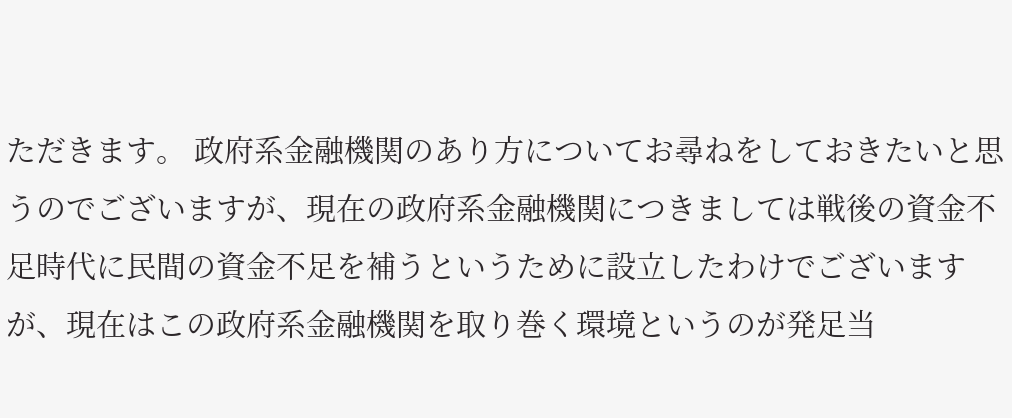ただきます。 政府系金融機関のあり方についてお尋ねをしておきたいと思うのでございますが、現在の政府系金融機関につきましては戦後の資金不足時代に民間の資金不足を補うというために設立したわけでございますが、現在はこの政府系金融機関を取り巻く環境というのが発足当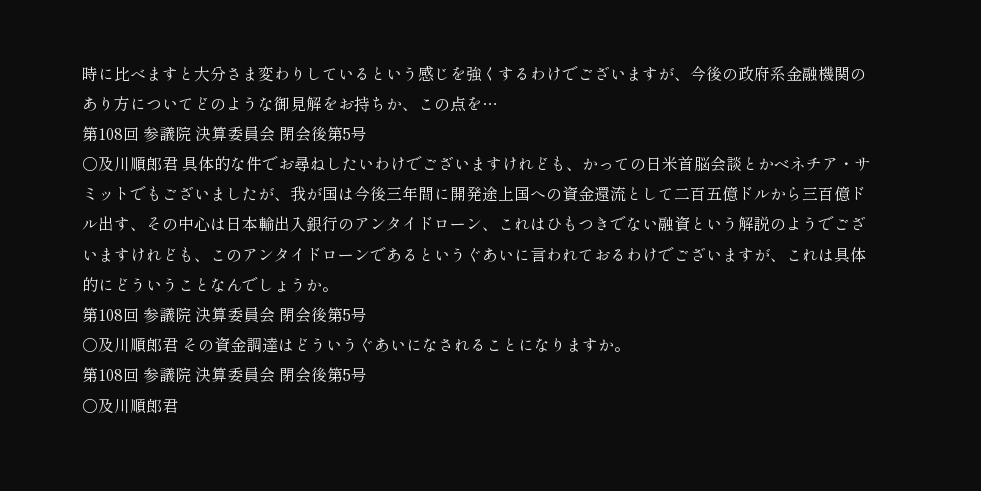時に比べますと大分さま変わりしているという感じを強くするわけでございますが、今後の政府系金融機関のあり方についてどのような御見解をお持ちか、この点を…
第108回 参議院 決算委員会 閉会後第5号
○及川順郎君 具体的な件でお尋ねしたいわけでございますけれども、かっての日米首脳会談とかベネチア・サミットでもございましたが、我が国は今後三年間に開発途上国への資金還流として二百五億ドルから三百億ドル出す、その中心は日本輸出入銀行のアンタイドローン、これはひもつきでない融資という解説のようでございますけれども、このアンタイドローンであるというぐあいに言われておるわけでございますが、これは具体的にどういうことなんでしょうか。
第108回 参議院 決算委員会 閉会後第5号
○及川順郎君 その資金調達はどういうぐあいになされることになりますか。
第108回 参議院 決算委員会 閉会後第5号
○及川順郎君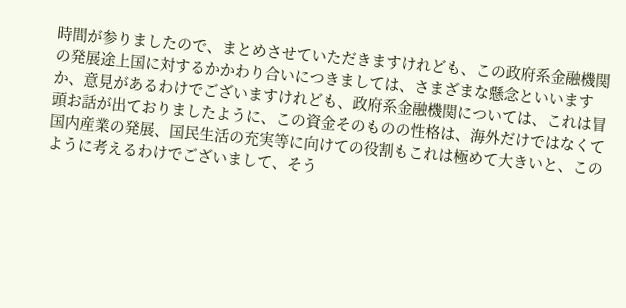時間が参りましたので、まとめさせていただきますけれども、この政府系金融機関の発展途上国に対するかかわり合いにつきましては、さまざまな懸念といいますか、意見があるわけでございますけれども、政府系金融機関については、これは冒頭お話が出ておりましたように、この資金そのものの性格は、海外だけではなくて国内産業の発展、国民生活の充実等に向けての役割もこれは極めて大きいと、このように考えるわけでございまして、そう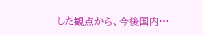した観点から、今後国内…